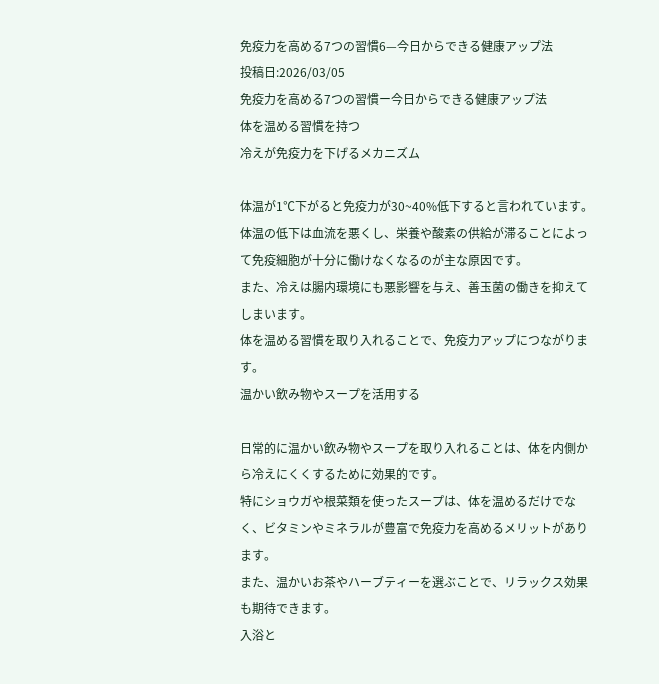免疫力を高める7つの習慣6—今日からできる健康アップ法
投稿日:2026/03/05
免疫力を高める7つの習慣ー今日からできる健康アップ法
体を温める習慣を持つ
冷えが免疫力を下げるメカニズム

体温が1℃下がると免疫力が30~40%低下すると言われています。
体温の低下は血流を悪くし、栄養や酸素の供給が滞ることによって免疫細胞が十分に働けなくなるのが主な原因です。
また、冷えは腸内環境にも悪影響を与え、善玉菌の働きを抑えてしまいます。
体を温める習慣を取り入れることで、免疫力アップにつながります。
温かい飲み物やスープを活用する

日常的に温かい飲み物やスープを取り入れることは、体を内側から冷えにくくするために効果的です。
特にショウガや根菜類を使ったスープは、体を温めるだけでなく、ビタミンやミネラルが豊富で免疫力を高めるメリットがあります。
また、温かいお茶やハーブティーを選ぶことで、リラックス効果も期待できます。
入浴と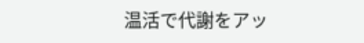温活で代謝をアッ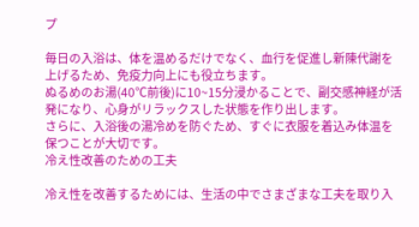プ

毎日の入浴は、体を温めるだけでなく、血行を促進し新陳代謝を上げるため、免疫力向上にも役立ちます。
ぬるめのお湯(40℃前後)に10~15分浸かることで、副交感神経が活発になり、心身がリラックスした状態を作り出します。
さらに、入浴後の湯冷めを防ぐため、すぐに衣服を着込み体温を保つことが大切です。
冷え性改善のための工夫

冷え性を改善するためには、生活の中でさまざまな工夫を取り入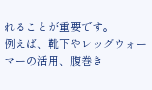れることが重要です。
例えば、靴下やレッグウォーマーの活用、腹巻き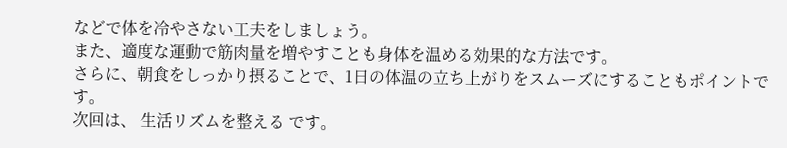などで体を冷やさない工夫をしましょう。
また、適度な運動で筋肉量を増やすことも身体を温める効果的な方法です。
さらに、朝食をしっかり摂ることで、1日の体温の立ち上がりをスムーズにすることもポイントです。
次回は、 生活リズムを整える です。